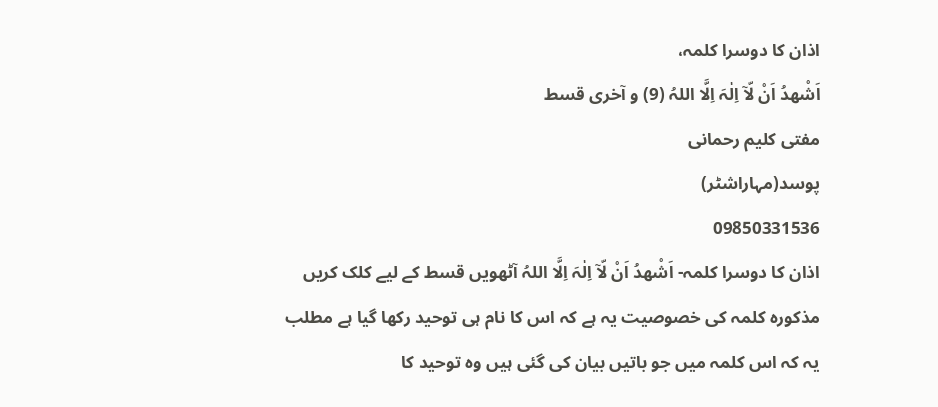اذان کا دوسرا کلمہ،
اَشْھدُ اَنْ لّآ اِلٰہَ اِلَّا اللہُ (9) و آخری قسط
مفتی کلیم رحمانی
پوسد(مہاراشٹر)
09850331536
اذان کا دوسرا کلمہ- اَشْھدُ اَنْ لّآ اِلٰہَ اِلَّا اللہُ آٹھویں قسط کے لیے کلک کریں
مذکورہ کلمہ کی خصوصیت یہ ہے کہ اس کا نام ہی توحید رکھا گیا ہے مطلب یہ کہ اس کلمہ میں جو باتیں بیان کی گئی ہیں وہ توحید کا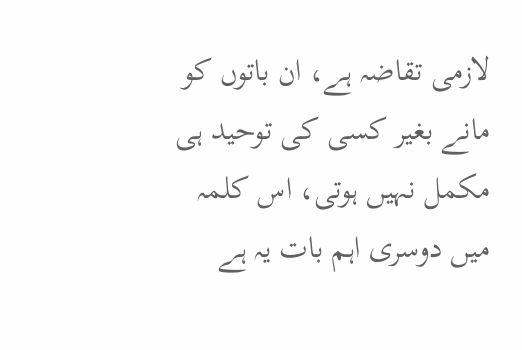لازمی تقاضہ ہے، ان باتوں کو مانے بغیر کسی کی توحید ہی مکمل نہیں ہوتی، اس کلمہ میں دوسری اہم بات یہ ہے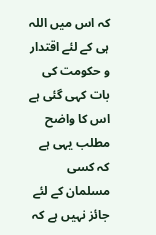کہ اس میں اللہ ہی کے لئے اقتدار و حکومت کی بات کہی گئی ہے
اس کا واضح مطلب یہی ہے کہ کسی مسلمان کے لئے جائز نہیں ہے کہ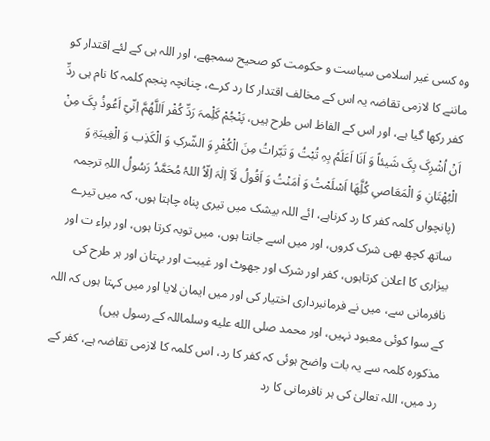وہ کسی غیر اسلامی سیاست و حکومت کو صحیح سمجھے، اور اللہ ہی کے لئے اقتدار کو ماننے کا لازمی تقاضہ یہ اس کے مخالف اقتدار کا رد کرے، چنانچہ پنجم کلمہ کا نام ہی ردِّ کفر رکھا گیا ہے، اور اس کے الفاظ اس طرح ہیں، پَنْجُمْ کَلِْمہَ رَدِّ کُفْر اَللَّھُمَّ اِنّیِٓ اَعُوذُ بِکَ مِنْ اَنْ اُشْرِکَ بِکَ شَیئاً وَ اَنَا اَعَلَمُ بِہِ تُبْتُ وَ تَبّراتُ مِنَ الْکُفْرِ وَ الشّرکِ وَ الْکَذِب وَ الْغِیبَۃِ وَ الْبُھْتَانِ وَ الْمَعَاصیِ کُلَِّھَا اَسْلَمْتُ وَ اٰمَنْتُ وَ اَقُولُ لَآ اِلٰہَ اِلّاُ اللہُ مُحَمَّدُ رَسُولُ اللہِ ترجمہ (پانچواں کلمہ کفر کا رد کرناہے، ائے اللہ بیشک میں تیری پناہ چاہتا ہوں، کہ میں تیرے ساتھ کچھ بھی شرک کروں، اور میں اسے جانتا ہوں، میں توبہ کرتا ہوں، اور براء ت اور بیزاری کا اعلان کرتاہوں، کفر اور شرک اور جھوٹ اور غیبت اور بہتان اور ہر طرح کی نافرمانی سے، میں نے فرمانبرداری اختیار کی اور میں ایمان لایا اور میں کہتا ہوں کہ اللہ کے سوا کوئی معبود نہیں، اور محمد صلى الله عليه وسلماللہ کے رسول ہیں)
مذکورہ کلمہ سے یہ بات واضح ہوئی کہ کفر کا رد، اس کلمہ کا لازمی تقاضہ ہے، کفر کے رد میں، اللہ تعالیٰ کی ہر نافرمانی کا رد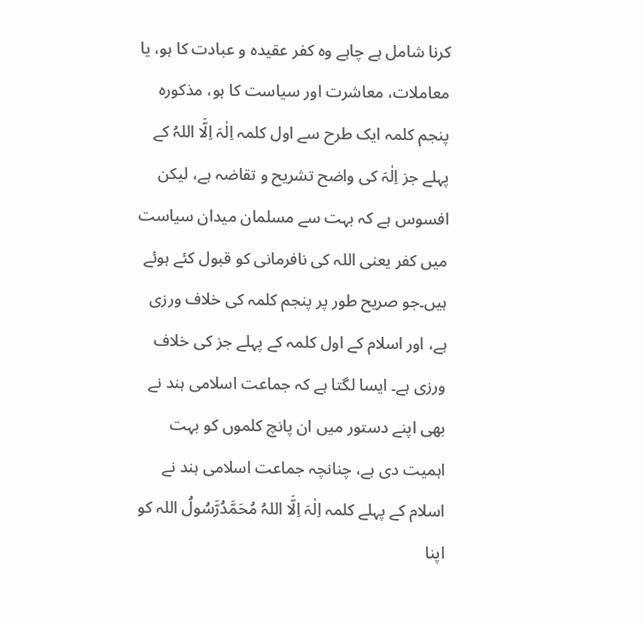کرنا شامل ہے چاہے وہ کفر عقیدہ و عبادت کا ہو، یا معاملات، معاشرت اور سیاست کا ہو، مذکورہ پنجم کلمہ ایک طرح سے اول کلمہ اِلٰہَ اِلَّا اللہُ کے پہلے جز اِلٰہَ کی واضح تشریح و تقاضہ ہے، لیکن افسوس ہے کہ بہت سے مسلمان میدان سیاست میں کفر یعنی اللہ کی نافرمانی کو قبول کئے ہوئے ہیں۔جو صریح طور پر پنجم کلمہ کی خلاف ورزی ہے، اور اسلام کے اول کلمہ کے پہلے جز کی خلاف ورزی ہے۔ ایسا لگتا ہے کہ جماعت اسلامی ہند نے بھی اپنے دستور میں ان پانچ کلموں کو بہت اہمیت دی ہے، چنانچہ جماعت اسلامی ہند نے اسلام کے پہلے کلمہ اِلٰہَ اِلَّا اللہُ مُحَمَّدُرَّسُولُ اللہ کو اپنا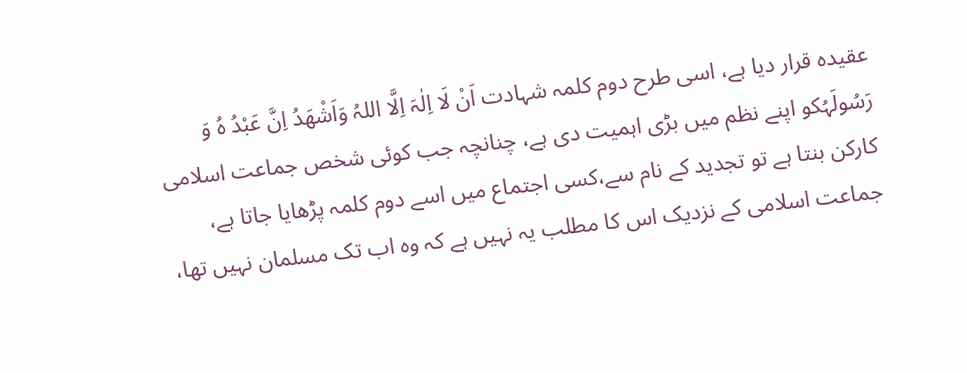عقیدہ قرار دیا ہے، اسی طرح دوم کلمہ شہادت اَنْ لَا اِلٰہَ اِلَّا اللہُ وَاَشْھَدُ اِنَّ عَبْدُ ہُ وَ رَسُولَہُکو اپنے نظم میں بڑی اہمیت دی ہے، چنانچہ جب کوئی شخص جماعت اسلامی کارکن بنتا ہے تو تجدید کے نام سے،کسی اجتماع میں اسے دوم کلمہ پڑھایا جاتا ہے، جماعت اسلامی کے نزدیک اس کا مطلب یہ نہیں ہے کہ وہ اب تک مسلمان نہیں تھا،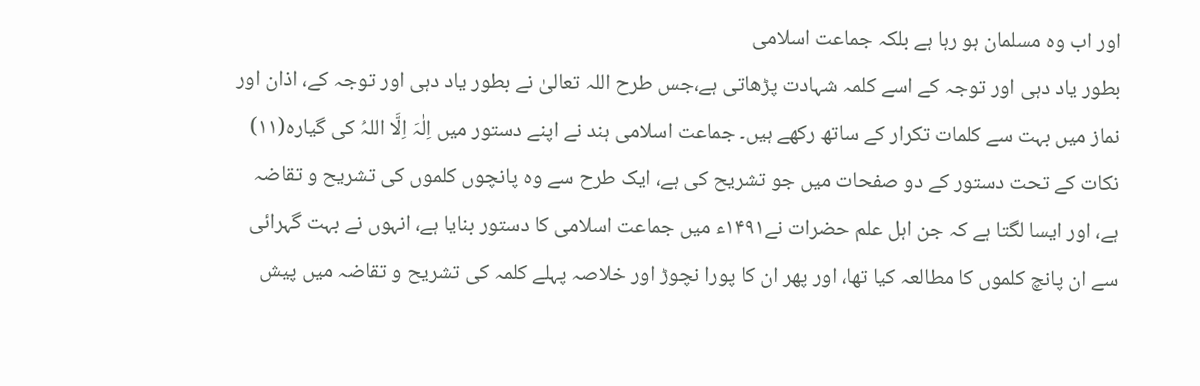اور اب وہ مسلمان ہو رہا ہے بلکہ جماعت اسلامی
بطور یاد دہی اور توجہ کے اسے کلمہ شہادت پڑھاتی ہے،جس طرح اللہ تعالیٰ نے بطور یاد دہی اور توجہ کے، اذان اور نماز میں بہت سے کلمات تکرار کے ساتھ رکھے ہیں۔ جماعت اسلامی ہند نے اپنے دستور میں اِلٰہَ اِلَّا اللہُ کی گیارہ(۱۱) نکات کے تحت دستور کے دو صفحات میں جو تشریح کی ہے، ایک طرح سے وہ پانچوں کلموں کی تشریح و تقاضہ ہے، اور ایسا لگتا ہے کہ جن اہل علم حضرات نے۱۴۹۱ء میں جماعت اسلامی کا دستور بنایا ہے، انہوں نے بہت گہرائی سے ان پانچ کلموں کا مطالعہ کیا تھا، اور پھر ان کا پورا نچوڑ اور خلاصہ پہلے کلمہ کی تشریح و تقاضہ میں پیش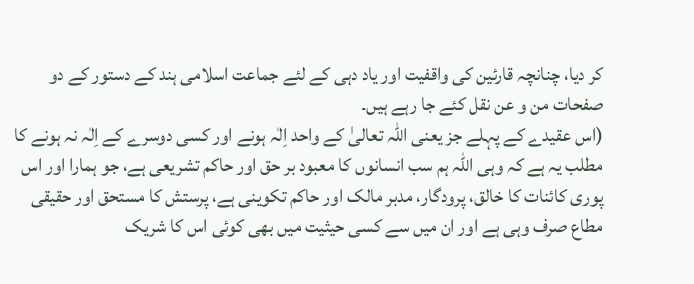کر دیا، چنانچہ قارئین کی واقفیت اور یاد دہی کے لئے جماعت اسلامی ہند کے دستور کے دو صفحات من و عن نقل کئے جا رہے ہیں۔
(اس عقیدے کے پہلے جز یعنی اللہ تعالیٰ کے واحد اِلٰہ ہونے اور کسی دوسرے کے اِلٰہ نہ ہونے کا مطلب یہ ہے کہ وہی اللہ ہم سب انسانوں کا معبود بر حق اور حاکم تشریعی ہے، جو ہمارا اور اس پوری کائنات کا خالق، پرودگار، مدبر مالک اور حاکم تکوینی ہے، پرستش کا مستحق اور حقیقی مطاع صرف وہی ہے اور ان میں سے کسی حیثیت میں بھی کوئی اس کا شریک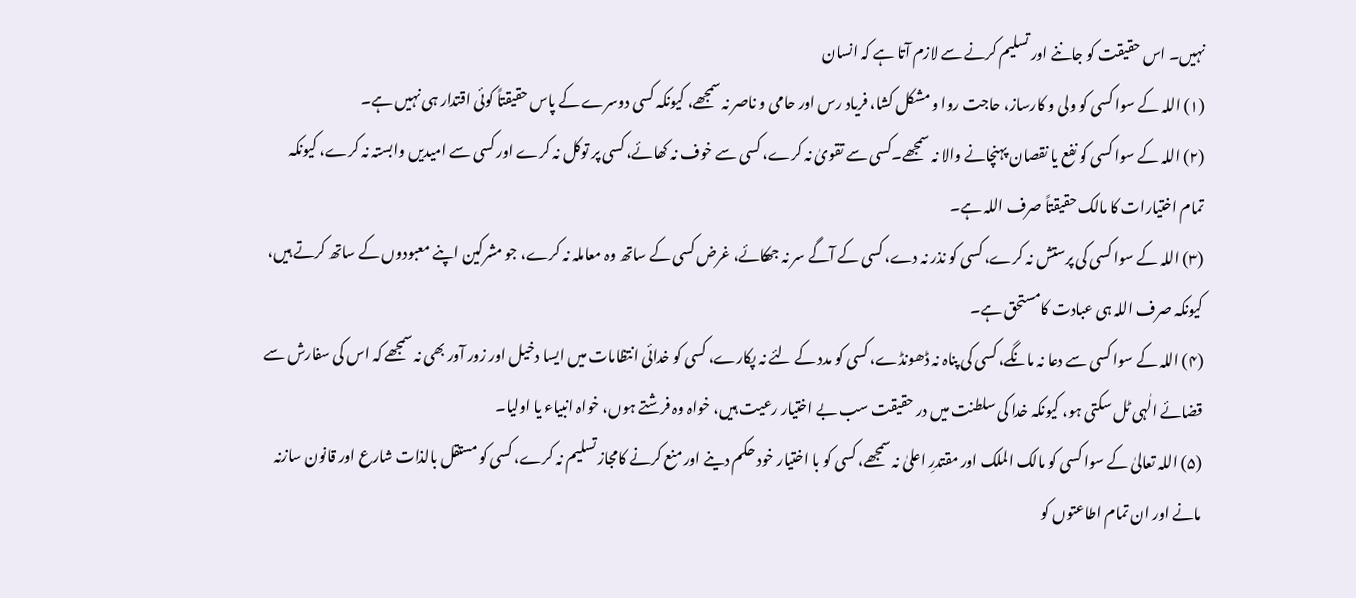نہیں۔ اس حقیقت کو جاننے اور تسلیم کرنے سے لازم آتا ہے کہ انسان
(۱) اللہ کے سوا کسی کو ولی و کارساز، حاجت روا و مشکل کشا، فریاد رس اور حامی و ناصر نہ سمجھے، کیونکہ کسی دوسرے کے پاس حقیقتاً کوئی اقتدار ہی نہیں ہے۔
(۲) اللہ کے سوا کسی کو نفع یا نقصان پہنچانے والا نہ سمجھے۔کسی سے تقویٰ نہ کرے، کسی سے خوف نہ کھائے، کسی پر توکل نہ کرے اور کسی سے امیدیں وابستہ نہ کرے، کیونکہ تمام اختیارات کا مالک حقیقتاً صرف اللہ ہے۔
(۳) اللہ کے سوا کسی کی پرستش نہ کرے، کسی کو نذر نہ دے، کسی کے آگے سر نہ جھکائے، غرض کسی کے ساتھ وہ معاملہ نہ کرے، جو مشرکین اپنے معبودوں کے ساتھ کرتے ہیں، کیونکہ صرف اللہ ہی عبادت کامستحق ہے۔
(۴) اللہ کے سوا کسی سے دعا نہ مانگے، کسی کی پناہ نہ ڈھونڈے، کسی کو مدد کے لئے نہ پکارے، کسی کو خدائی انتظامات میں ایسا دخیل اور زور آور بھی نہ سمجھے کہ اس کی سفارش سے قضائے الٰہی ٹل سکتی ہو، کیونکہ خدا کی سلطنت میں در حقیقت سب بے اختیار رعیت ہیں، خواہ وہ فرشتے ہوں، خواہ انبیاء یا اولیا۔
(۵) اللہ تعالیٰ کے سوا کسی کو مالک الملک اور مقتدرِ اعلیٰ نہ سمجھے، کسی کو با اختیار خود حکم دینے اور منع کرنے کامجاز تسلیم نہ کرے، کسی کو مستقل بالذات شارع اور قانون سازنہ مانے اور ان تمام اطاعتوں کو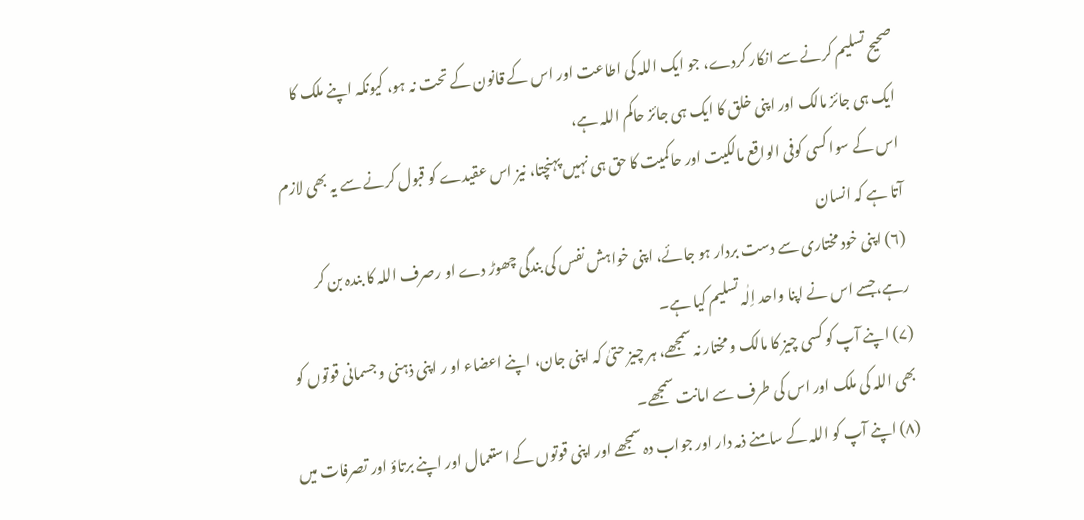صحیح تسلیم کرنے سے انکار کردے، جو ایک اللہ کی اطاعت اور اس کے قانون کے تحت نہ ہو، کیونکہ اپنے ملک کا ایک ہی جائز مالک اور اپنی خلق کا ایک ہی جائز حاکم اللہ ہے،
اس کے سوا کسی کوفی الواقع مالکیت اور حاکمیت کا حق ہی نہیں پہنچتا، نیز اس عقیدے کو قبول کرنے سے یہ بھی لازم آتا ہے کہ انسان
(۶) اپنی خود مختاری سے دست بردار ہو جائے، اپنی خواہش نفس کی بندگی چھوڑ دے او رصرف اللہ کا بندہ بن کر رہے،جسے اس نے اپنا واحد اِلٰہ تسلیم کیا ہے۔
(۷) اپنے آپ کو کسی چیز کا مالک و مختار نہ سمجھے، ہر چیز حتیٰ کہ اپنی جان، اپنے اعضاء او ر اپنی ذہنی و جسمانی قوتوں کو بھی اللہ کی ملک اور اس کی طرف سے امانت سمجھے۔
(۸) اپنے آپ کو اللہ کے سامنے ذمہ دار اور جواب دہ سمجھے اور اپنی قوتوں کے استعمال اور اپنے برتاؤ اور تصرفات میں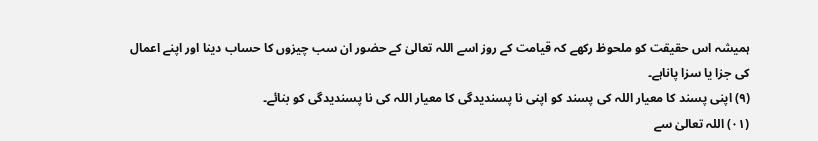ہمیشہ اس حقیقت کو ملحوظ رکھے کہ قیامت کے روز اسے اللہ تعالیٰ کے حضور ان سب چیزوں کا حساب دینا اور اپنے اعمال کی جزا یا سزا پاناہے۔
(۹) اپنی پسند کا معیار اللہ کی پسند کو اپنی نا پسندیدگی کا معیار اللہ کی نا پسندیدگی کو بنائے۔
(۰۱) اللہ تعالیٰ سے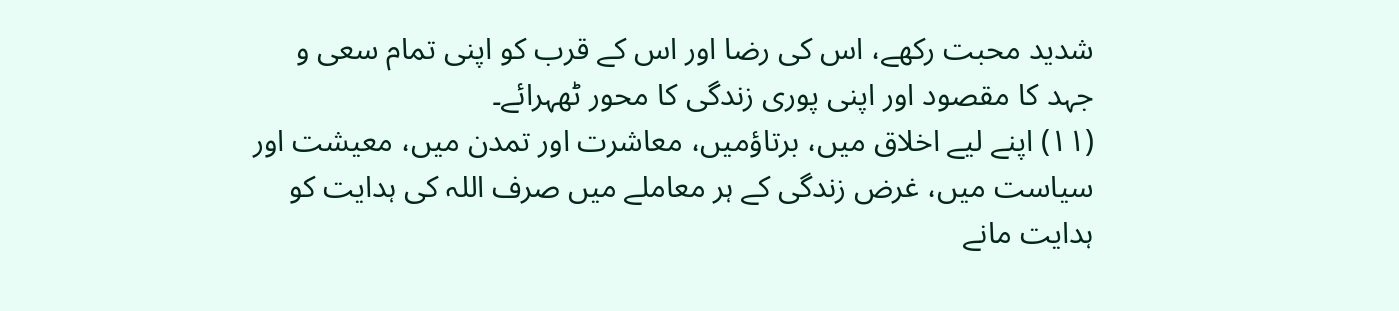شدید محبت رکھے، اس کی رضا اور اس کے قرب کو اپنی تمام سعی و جہد کا مقصود اور اپنی پوری زندگی کا محور ٹھہرائے۔
(۱۱) اپنے لیے اخلاق میں، برتاؤمیں، معاشرت اور تمدن میں، معیشت اور سیاست میں، غرض زندگی کے ہر معاملے میں صرف اللہ کی ہدایت کو ہدایت مانے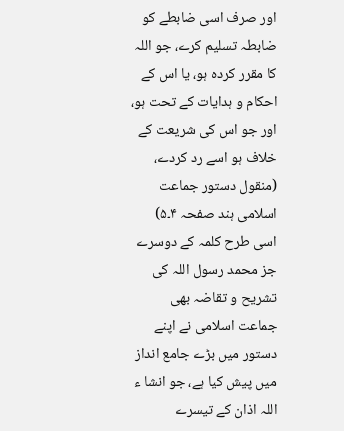اور صرف اسی ضابطے کو ضابطہ تسلیم کرے، جو اللہ کا مقرر کردہ ہو، یا اس کے احکام و ہدایات کے تحت ہو، اور جو اس کی شریعت کے خلاف ہو اسے رد کردے، (منقول دستور جماعت اسلامی ہند صفحہ ۴۔۵)
اسی طرح کلمہ کے دوسرے جز محمد رسول اللہ کی تشریح و تقاضہ بھی جماعت اسلامی نے اپنے دستور میں بڑے جامع انداز میں پیش کیا ہے، جو انشا ء اللہ اذان کے تیسرے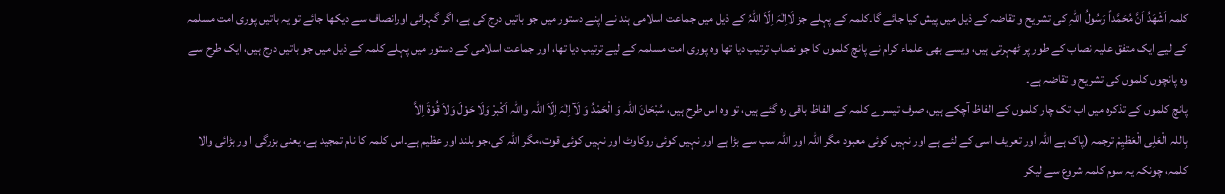کلمہ اَشْھَدُ اَنَّ مُحَمَّداً رَسُولُ اللہِ کی تشریح و تقاضہ کے ذیل میں پیش کیا جائے گا۔کلمہ کے پہلے جز لَااِلٰہَ اِلّاَ اللہُ کے ذیل میں جماعت اسلامی ہند نے اپنے دستور میں جو باتیں درج کی ہے، اگر گہرائی اورانصاف سے دیکھا جائے تو یہ باتیں پوری امت مسلمہ کے لیے ایک متفق علیہ نصاب کے طور پر ٹھہرتی ہیں، ویسے بھی علماء کرام نے پانچ کلموں کا جو نصاب ترتیب دیا تھا وہ پوری امت مسلمہ کے لیے ترتیب دیا تھا، اور جماعت اسلامی کے دستور میں پہلے کلمہ کے ذیل میں جو باتیں درج ہیں، ایک طرح سے وہ پانچوں کلموں کی تشریح و تقاضہ ہے۔
پانچ کلموں کے تذکرہ میں اب تک چار کلموں کے الفاظ آچکے ہیں، صرف تیسرے کلمہ کے الفاظ باقی رہ گئے ہیں، تو وہ اس طرح ہیں، سُبْحَانَ اللہ وَ الْحَمْدُ وَ لَآ اِلٰہَ اِلّاَ اللہ واللہ اَکْبرْ وَلَا حَوْلَ وَلاَ قُوْۃَ اِلاَّ
بِاللہ الْعَلِی الْعَظیِمْ ترجمہ (پاک ہے اللہ اور تعریف اسی کے لئے ہے اور نہیں کوئی معبود مگر اللہ اور اللہ سب سے بڑا ہے اور نہیں کوئی روکاوٹ اور نہیں کوئی قوت،مگر اللہ کی،جو بلند اور عظیم ہے۔اس کلمہ کا نام تمجید ہے، یعنی بزرگی ا ور بڑائی والا کلمہ، چونکہ یہ سوم کلمہ شروع سے لیکر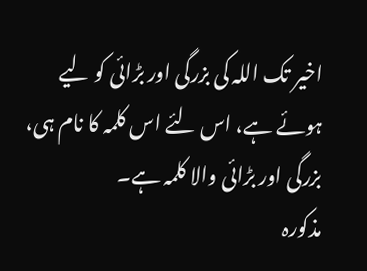اخیر تک اللہ کی بزرگی اور بڑائی کو لیے ہوئے ہے، اس لئے اس کلمہ کا نام ہی، بزرگی اور بڑائی والا کلمہ ہے۔
مذکورہ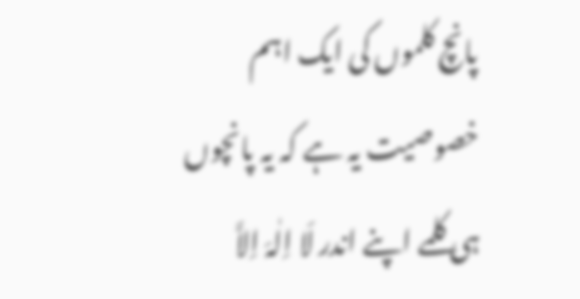پانچ کلموں کی ایک اہم خصوصیت یہ ہے کہ یہ پانچوں ہی کلمے اپنے اندر لَا اِلٰہَ اِلاَّ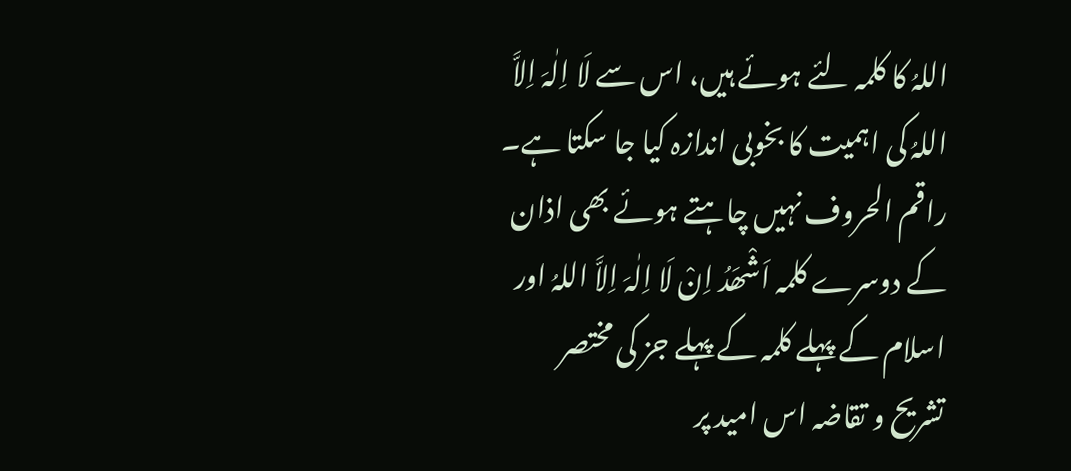اللہُ کا کلمہ لئے ہوئے ہیں، اس سے لَا اِلٰہَ اِلاَّ اللہُ کی اہمیت کا بخوبی اندازہ کیا جا سکتا ہے۔
راقم الحروف نہیں چاہتے ہوئے بھی اذان کے دوسرے کلمہ اَشْھَدُ اِنْ لَا اِلٰہَ اِلاَّ اللہُ اور اسلام کے پہلے کلمہ کے پہلے جز کی مختصر تشریح و تقاضہ اس امید پر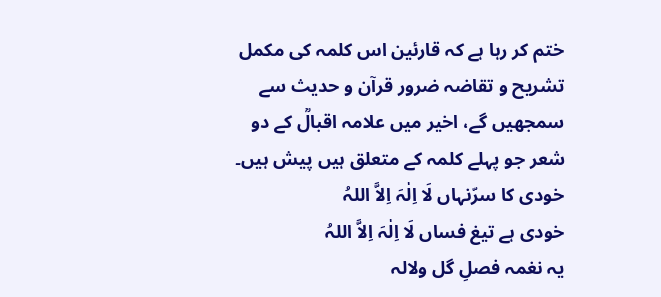ختم کر رہا ہے کہ قارئین اس کلمہ کی مکمل تشریح و تقاضہ ضرور قرآن و حدیث سے سمجھیں گے، اخیر میں علامہ اقبالؒ کے دو شعر جو پہلے کلمہ کے متعلق ہیں پیش ہیں۔
خودی کا سرّنہاں لَا اِلٰہَ اِلاَّ اللہُ
خودی ہے تیغ فساں لَا اِلٰہَ اِلاَّ اللہُ
یہ نغمہ فصلِ گل ولالہ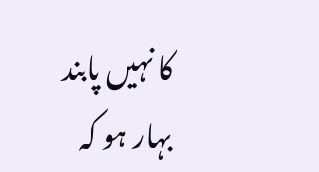کا نہیں پابند
بہار ہو کہ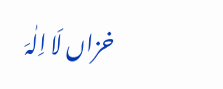خزاں لَا اِلٰہَ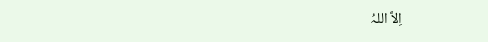اِلاَّ اللہُ